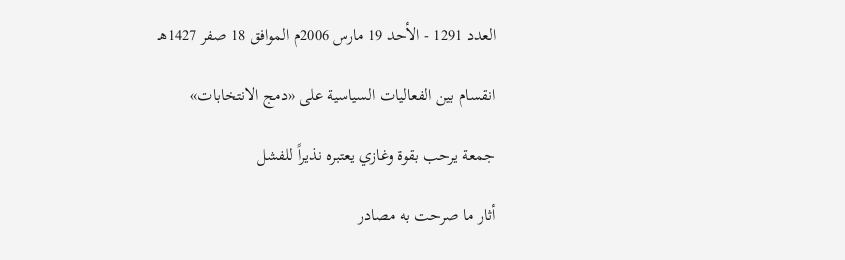العدد 1291 - الأحد 19 مارس 2006م الموافق 18 صفر 1427هـ

انقسام بين الفعاليات السياسية على «دمج الانتخابات»

جمعة يرحب بقوة وغازي يعتبره نذيراً للفشل

أثار ما صرحت به مصادر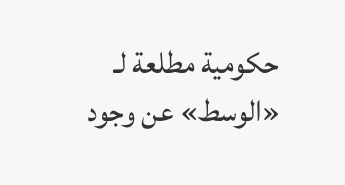حكومية مطلعة لـ «الوسط» عن وجود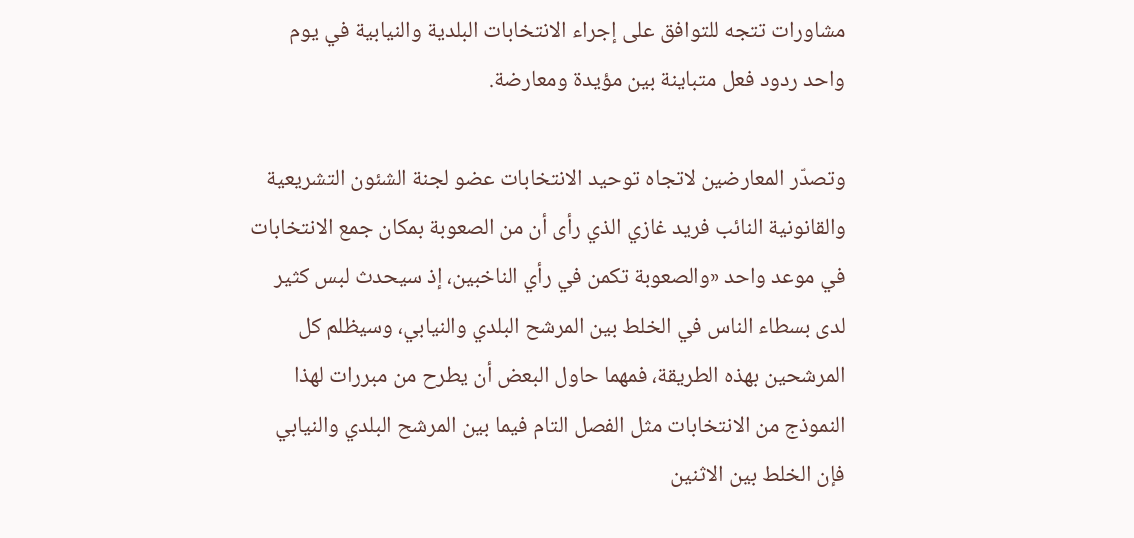مشاورات تتجه للتوافق على إجراء الانتخابات البلدية والنيابية في يوم واحد ردود فعل متباينة بين مؤيدة ومعارضة.

وتصدّر المعارضين لاتجاه توحيد الانتخابات عضو لجنة الشئون التشريعية والقانونية النائب فريد غازي الذي رأى أن من الصعوبة بمكان جمع الانتخابات في موعد واحد «والصعوبة تكمن في رأي الناخبين، إذ سيحدث لبس كثير لدى بسطاء الناس في الخلط بين المرشح البلدي والنيابي، وسيظلم كل المرشحين بهذه الطريقة، فمهما حاول البعض أن يطرح من مبررات لهذا النموذج من الانتخابات مثل الفصل التام فيما بين المرشح البلدي والنيابي فإن الخلط بين الاثنين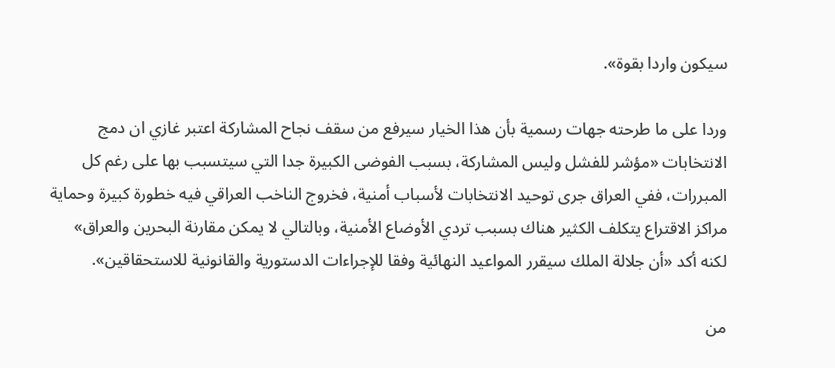سيكون واردا بقوة».

وردا على ما طرحته جهات رسمية بأن هذا الخيار سيرفع من سقف نجاح المشاركة اعتبر غازي ان دمج الانتخابات «مؤشر للفشل وليس المشاركة، بسبب الفوضى الكبيرة جدا التي سيتسبب بها على رغم كل المبررات، ففي العراق جرى توحيد الانتخابات لأسباب أمنية، فخروج الناخب العراقي فيه خطورة كبيرة وحماية مراكز الاقتراع يتكلف الكثير هناك بسبب تردي الأوضاع الأمنية، وبالتالي لا يمكن مقارنة البحرين والعراق» لكنه أكد «أن جلالة الملك سيقرر المواعيد النهائية وفقا للإجراءات الدستورية والقانونية للاستحقاقين».

من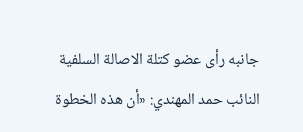جانبه رأى عضو كتلة الاصالة السلفية النائب حمد المهندي: «أن هذه الخطوة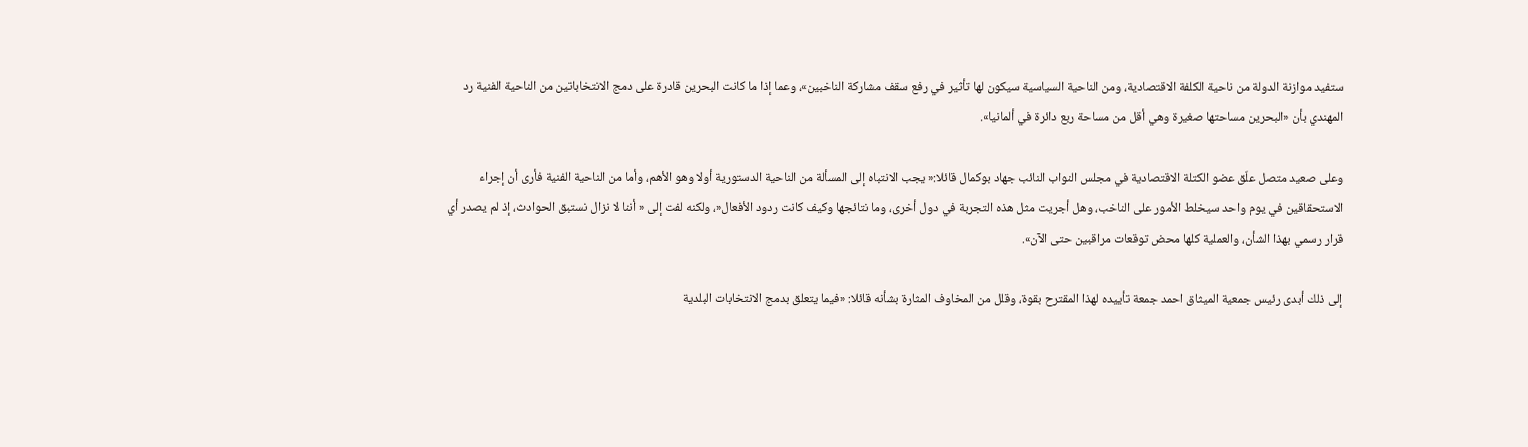ستفيد موازنة الدولة من ناحية الكلفة الاقتصادية، ومن الناحية السياسية سيكون لها تأثير في رفع سقف مشاركة الناخبين»، وعما إذا ما كانت البحرين قادرة على دمج الانتخاباتين من الناحية الفنية رد المهندي بأن «البحرين مساحتها صغيرة وهي أقل من مساحة ربع دائرة في ألمانيا».

وعلى صعيد متصل علّق عضو الكتلة الاقتصادية في مجلس النواب النائب جهاد بوكمال قائلا:« يجب الانتباه إلى المسألة من الناحية الدستورية أولا وهو الأهم، وأما من الناحية الفنية فأرى أن إجراء الاستحقاقين في يوم واحد سيخلط الأمور على الناخب، وهل أجريت مثل هذه التجربة في دول أخرى، وما نتائجها وكيف كانت ردود الأفعال«، ولكنه لفت إلى « أننا لا نزال نستبق الحوادث، إذ لم يصدر أي قرار رسمي بهذا الشأن، والعملية كلها محض توقعات مراقبين حتى الآن».

إلى ذلك أبدى رئيس جمعية الميثاق احمد جمعة تأييده لهذا المقترح بقوة، وقلل من المخاوف المثارة بشأنه قائلا: «فيما يتعلق بدمج الانتخابات البلدية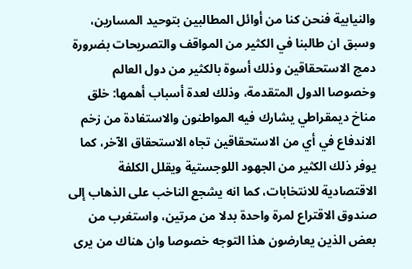والنيابية فنحن كنا من أوائل المطالبين بتوحيد المسارين، وسبق ان طالبنا في الكثير من المواقف والتصريحات بضرورة دمج الاستحقاقين وذلك أسوة بالكثير من دول العالم وخصوصا الدول المتقدمة، وذلك لعدة أسباب أهمها: خلق مناخ ديمقراطي يشارك فيه المواطنون والاستفادة من زخم الاندفاع في أي من الاستحقاقين تجاه الاستحقاق الآخر، كما يوفر ذلك الكثير من الجهود اللوجستية ويقلل الكلفة الاقتصادية للانتخابات، كما انه يشجع الناخب على الذهاب إلى صندوق الاقتراع لمرة واحدة بدلا من مرتين، واستغرب من بعض الذين يعارضون هذا التوجه خصوصا وان هناك من يرى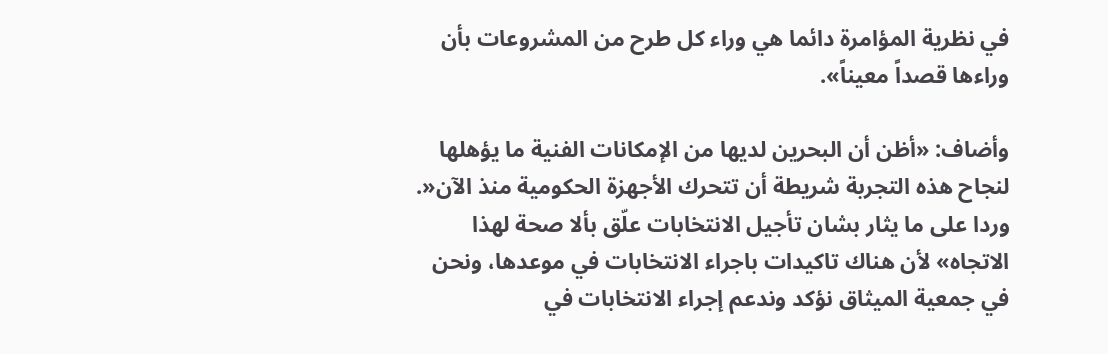في نظرية المؤامرة دائما هي وراء كل طرح من المشروعات بأن وراءها قصداً معيناً».

وأضاف: «أظن أن البحرين لديها من الإمكانات الفنية ما يؤهلها لنجاح هذه التجربة شريطة أن تتحرك الأجهزة الحكومية منذ الآن«. وردا على ما يثار بشان تأجيل الانتخابات علّق بألا صحة لهذا الاتجاه» لأن هناك تاكيدات باجراء الانتخابات في موعدها، ونحن في جمعية الميثاق نؤكد وندعم إجراء الانتخابات في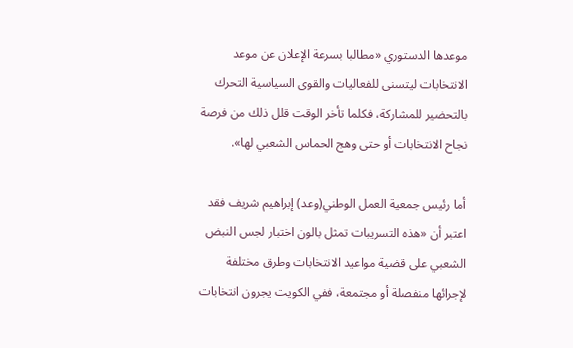موعدها الدستوري «مطالبا بسرعة الإعلان عن موعد الانتخابات ليتسنى للفعاليات والقوى السياسية التحرك بالتحضير للمشاركة، فكلما تأخر الوقت قلل ذلك من فرصة نجاح الانتخابات أو حتى وهج الحماس الشعبي لها».

أما رئيس جمعية العمل الوطني(وعد) إبراهيم شريف فقد اعتبر أن «هذه التسريبات تمثل بالون اختبار لجس النبض الشعبي على قضية مواعيد الانتخابات وطرق مختلفة لإجرائها منفصلة أو مجتمعة، ففي الكويت يجرون انتخابات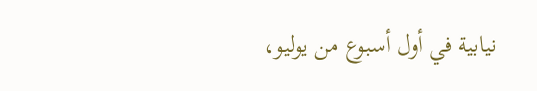نيابية في أول أسبوع من يوليو،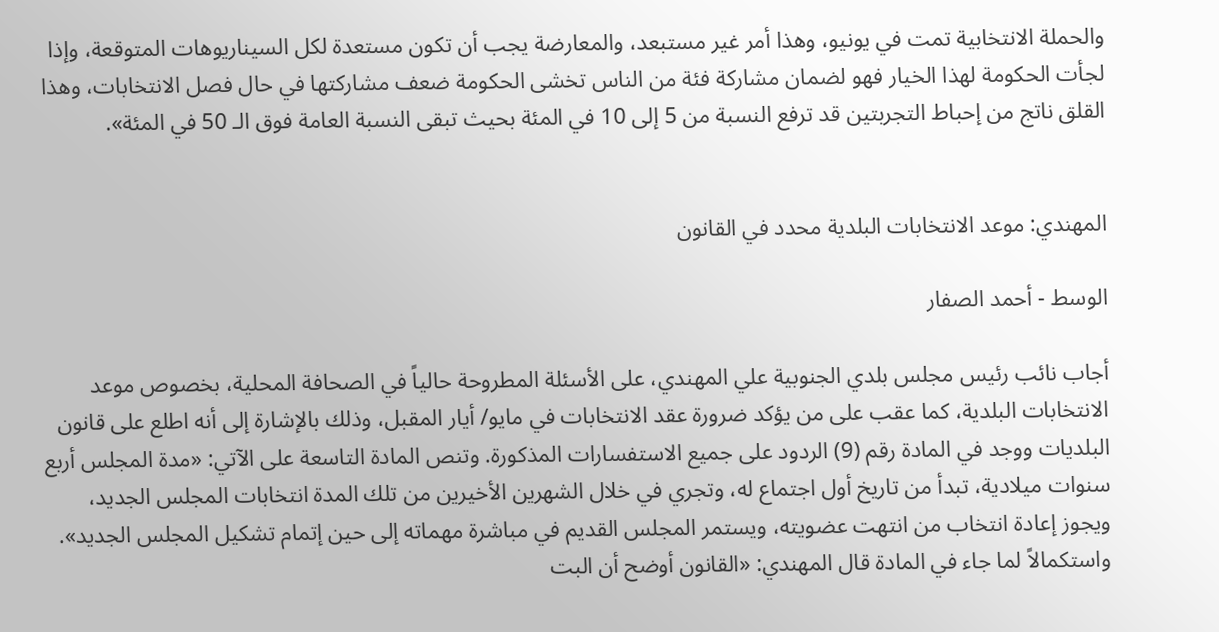والحملة الانتخابية تمت في يونيو، وهذا أمر غير مستبعد، والمعارضة يجب أن تكون مستعدة لكل السيناريوهات المتوقعة، وإذا لجأت الحكومة لهذا الخيار فهو لضمان مشاركة فئة من الناس تخشى الحكومة ضعف مشاركتها في حال فصل الانتخابات، وهذا القلق ناتج من إحباط التجربتين قد ترفع النسبة من 5 إلى 10 في المئة بحيث تبقى النسبة العامة فوق الـ 50 في المئة».


المهندي: موعد الانتخابات البلدية محدد في القانون

الوسط - أحمد الصفار

أجاب نائب رئيس مجلس بلدي الجنوبية علي المهندي، على الأسئلة المطروحة حالياً في الصحافة المحلية، بخصوص موعد الانتخابات البلدية، كما عقب على من يؤكد ضرورة عقد الانتخابات في مايو/ أيار المقبل، وذلك بالإشارة إلى أنه اطلع على قانون البلديات ووجد في المادة رقم (9) الردود على جميع الاستفسارات المذكورة. وتنص المادة التاسعة على الآتي: «مدة المجلس أربع سنوات ميلادية، تبدأ من تاريخ أول اجتماع له، وتجري في خلال الشهرين الأخيرين من تلك المدة انتخابات المجلس الجديد، ويجوز إعادة انتخاب من انتهت عضويته، ويستمر المجلس القديم في مباشرة مهماته إلى حين إتمام تشكيل المجلس الجديد». واستكمالاً لما جاء في المادة قال المهندي: «القانون أوضح أن البت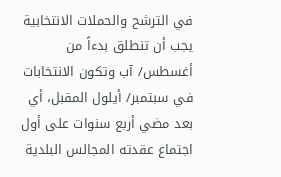في الترشح والحملات الانتخابية يجب أن تنطلق بدءاً من أغسطس/ آب وتكون الانتخابات في سبتمبر/ أيلول المقبل، أي بعد مضي أربع سنوات على أول اجتماع عقدته المجالس البلدية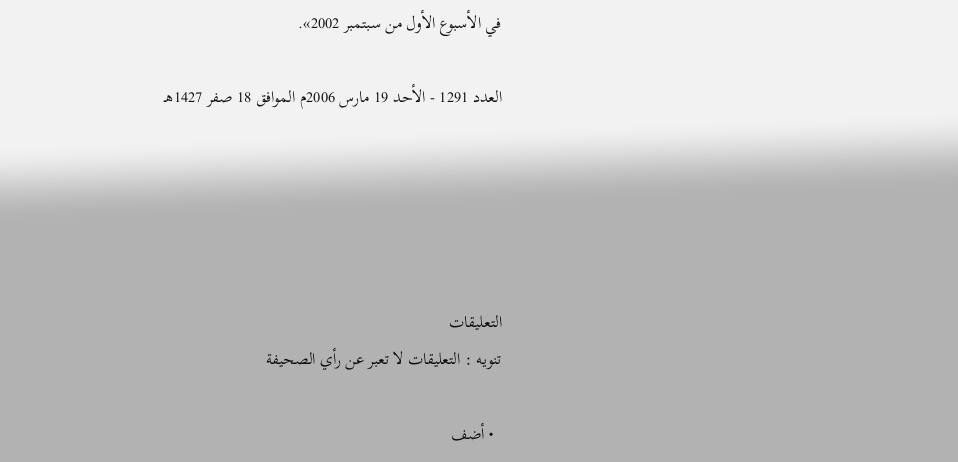في الأسبوع الأول من سبتمبر 2002».

العدد 1291 - الأحد 19 مارس 2006م الموافق 18 صفر 1427هـ





التعليقات
تنويه : التعليقات لا تعبر عن رأي الصحيفة

  • أضف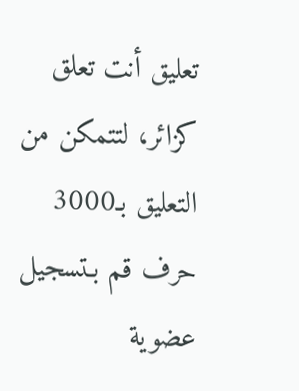تعليق أنت تعلق كزائر، لتتمكن من التعليق بـ3000 حرف قم بـتسجيل عضوية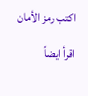اكتب رمز الأمان

اقرأ ايضاً